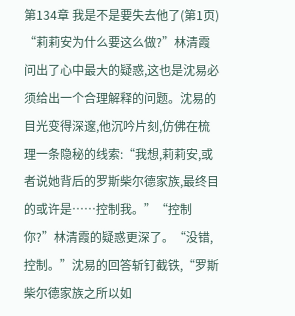第134章 我是不是要失去他了(第1页)
“莉莉安为什么要这么做?”林清霞问出了心中最大的疑惑,这也是沈易必须给出一个合理解释的问题。沈易的目光变得深邃,他沉吟片刻,仿佛在梳理一条隐秘的线索:“我想,莉莉安,或者说她背后的罗斯柴尔德家族,最终目的或许是……控制我。”“控制你?”林清霞的疑惑更深了。“没错,控制。”沈易的回答斩钉截铁,“罗斯柴尔德家族之所以如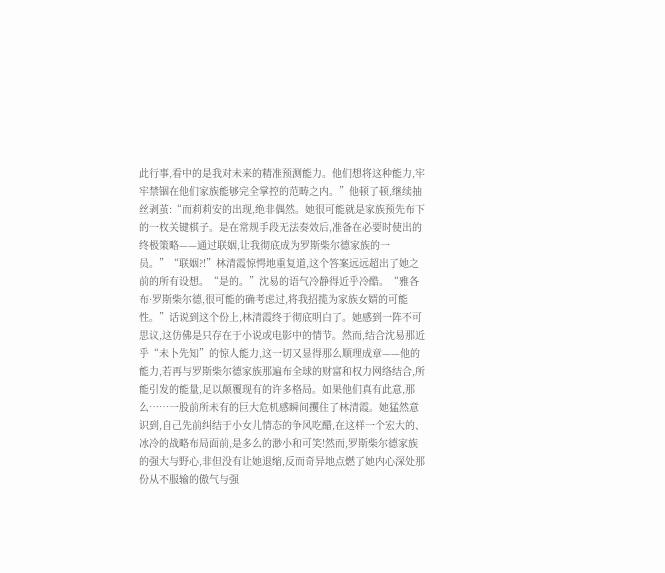此行事,看中的是我对未来的精准预测能力。他们想将这种能力,牢牢禁锢在他们家族能够完全掌控的范畴之内。”他顿了顿,继续抽丝剥茧:“而莉莉安的出现,绝非偶然。她很可能就是家族预先布下的一枚关键棋子。是在常规手段无法奏效后,准备在必要时使出的终极策略——通过联姻,让我彻底成为罗斯柴尔德家族的一员。”“联姻?!”林清霞惊愕地重复道,这个答案远远超出了她之前的所有设想。“是的。”沈易的语气冷静得近乎冷酷。“雅各布·罗斯柴尔德,很可能的确考虑过,将我招揽为家族女婿的可能性。”话说到这个份上,林清霞终于彻底明白了。她感到一阵不可思议,这仿佛是只存在于小说或电影中的情节。然而,结合沈易那近乎“未卜先知”的惊人能力,这一切又显得那么顺理成章——他的能力,若再与罗斯柴尔德家族那遍布全球的财富和权力网络结合,所能引发的能量,足以颠覆现有的许多格局。如果他们真有此意,那么……一股前所未有的巨大危机感瞬间攫住了林清霞。她猛然意识到,自己先前纠结于小女儿情态的争风吃醋,在这样一个宏大的、冰冷的战略布局面前,是多么的渺小和可笑!然而,罗斯柴尔德家族的强大与野心,非但没有让她退缩,反而奇异地点燃了她内心深处那份从不服输的傲气与强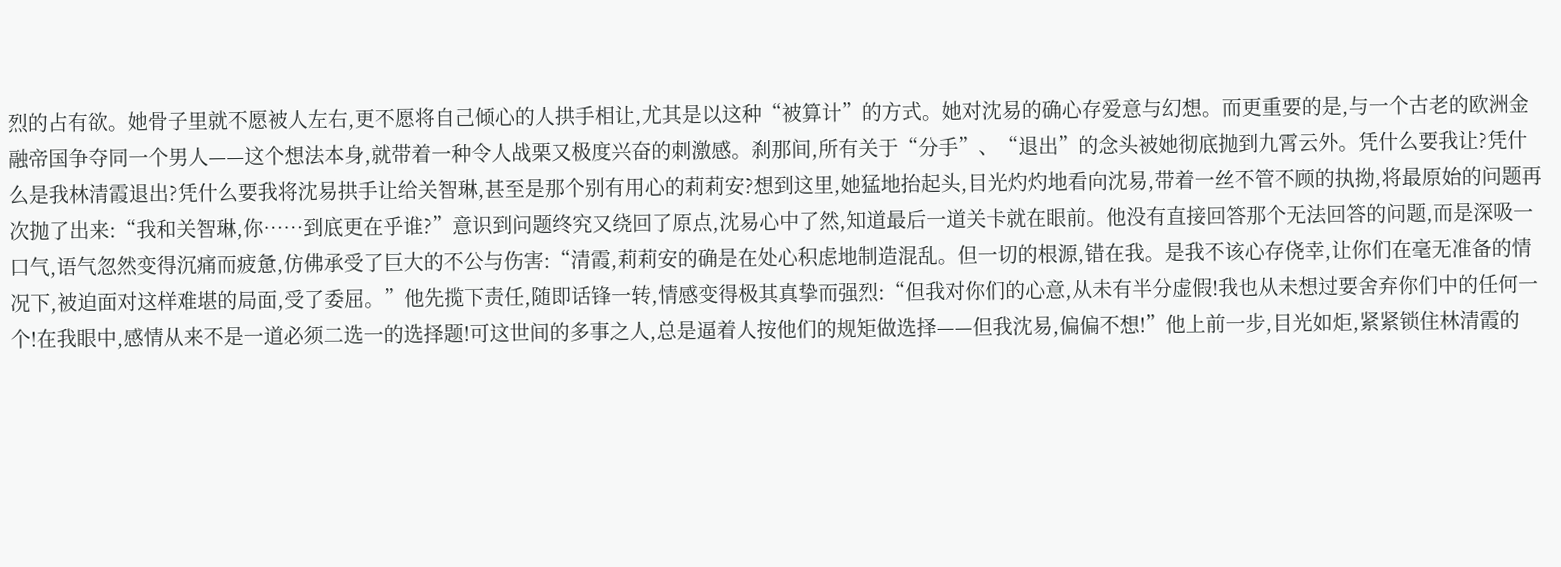烈的占有欲。她骨子里就不愿被人左右,更不愿将自己倾心的人拱手相让,尤其是以这种“被算计”的方式。她对沈易的确心存爱意与幻想。而更重要的是,与一个古老的欧洲金融帝国争夺同一个男人——这个想法本身,就带着一种令人战栗又极度兴奋的刺激感。刹那间,所有关于“分手”、“退出”的念头被她彻底抛到九霄云外。凭什么要我让?凭什么是我林清霞退出?凭什么要我将沈易拱手让给关智琳,甚至是那个别有用心的莉莉安?想到这里,她猛地抬起头,目光灼灼地看向沈易,带着一丝不管不顾的执拗,将最原始的问题再次抛了出来:“我和关智琳,你……到底更在乎谁?”意识到问题终究又绕回了原点,沈易心中了然,知道最后一道关卡就在眼前。他没有直接回答那个无法回答的问题,而是深吸一口气,语气忽然变得沉痛而疲惫,仿佛承受了巨大的不公与伤害:“清霞,莉莉安的确是在处心积虑地制造混乱。但一切的根源,错在我。是我不该心存侥幸,让你们在毫无准备的情况下,被迫面对这样难堪的局面,受了委屈。”他先揽下责任,随即话锋一转,情感变得极其真挚而强烈:“但我对你们的心意,从未有半分虚假!我也从未想过要舍弃你们中的任何一个!在我眼中,感情从来不是一道必须二选一的选择题!可这世间的多事之人,总是逼着人按他们的规矩做选择——但我沈易,偏偏不想!”他上前一步,目光如炬,紧紧锁住林清霞的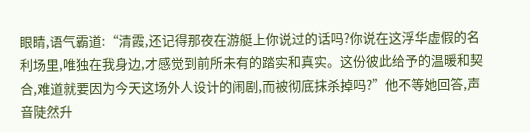眼睛,语气霸道:“清霞,还记得那夜在游艇上你说过的话吗?你说在这浮华虚假的名利场里,唯独在我身边,才感觉到前所未有的踏实和真实。这份彼此给予的温暖和契合,难道就要因为今天这场外人设计的闹剧,而被彻底抹杀掉吗?”他不等她回答,声音陡然升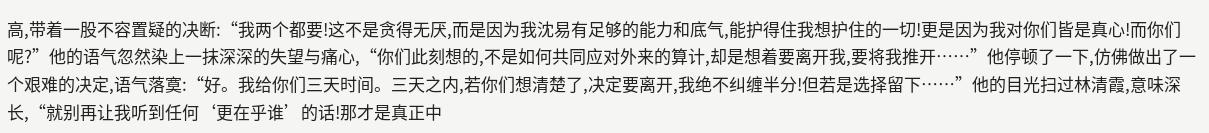高,带着一股不容置疑的决断:“我两个都要!这不是贪得无厌,而是因为我沈易有足够的能力和底气,能护得住我想护住的一切!更是因为我对你们皆是真心!而你们呢?”他的语气忽然染上一抹深深的失望与痛心,“你们此刻想的,不是如何共同应对外来的算计,却是想着要离开我,要将我推开……”他停顿了一下,仿佛做出了一个艰难的决定,语气落寞:“好。我给你们三天时间。三天之内,若你们想清楚了,决定要离开,我绝不纠缠半分!但若是选择留下……”他的目光扫过林清霞,意味深长,“就别再让我听到任何‘更在乎谁’的话!那才是真正中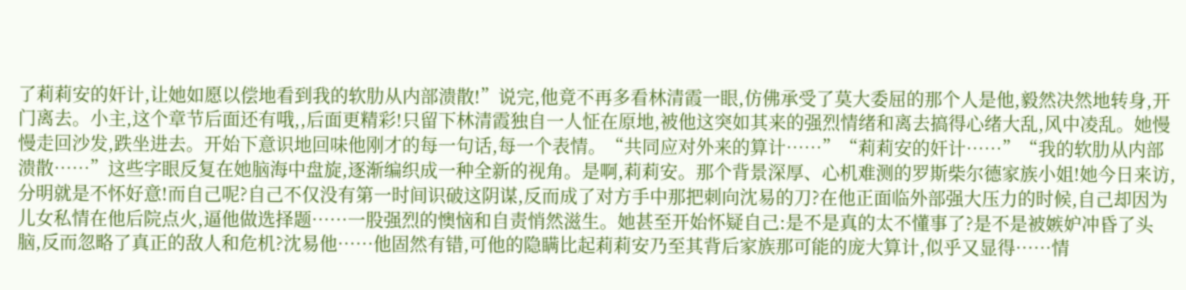了莉莉安的奸计,让她如愿以偿地看到我的软肋从内部溃散!”说完,他竟不再多看林清霞一眼,仿佛承受了莫大委屈的那个人是他,毅然决然地转身,开门离去。小主,这个章节后面还有哦,,后面更精彩!只留下林清霞独自一人怔在原地,被他这突如其来的强烈情绪和离去搞得心绪大乱,风中凌乱。她慢慢走回沙发,跌坐进去。开始下意识地回味他刚才的每一句话,每一个表情。“共同应对外来的算计……”“莉莉安的奸计……”“我的软肋从内部溃散……”这些字眼反复在她脑海中盘旋,逐渐编织成一种全新的视角。是啊,莉莉安。那个背景深厚、心机难测的罗斯柴尔德家族小姐!她今日来访,分明就是不怀好意!而自己呢?自己不仅没有第一时间识破这阴谋,反而成了对方手中那把刺向沈易的刀?在他正面临外部强大压力的时候,自己却因为儿女私情在他后院点火,逼他做选择题……一股强烈的懊恼和自责悄然滋生。她甚至开始怀疑自己:是不是真的太不懂事了?是不是被嫉妒冲昏了头脑,反而忽略了真正的敌人和危机?沈易他……他固然有错,可他的隐瞒比起莉莉安乃至其背后家族那可能的庞大算计,似乎又显得……情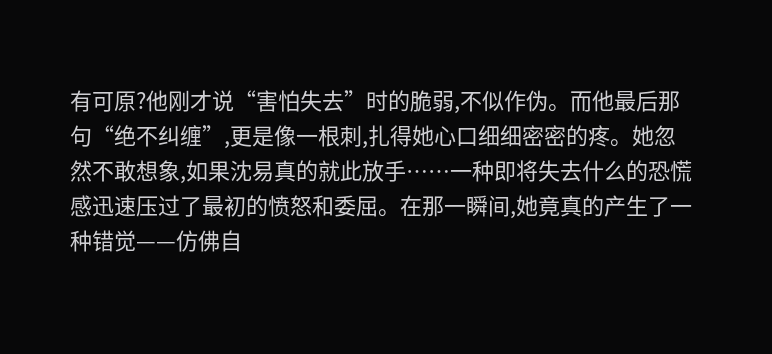有可原?他刚才说“害怕失去”时的脆弱,不似作伪。而他最后那句“绝不纠缠”,更是像一根刺,扎得她心口细细密密的疼。她忽然不敢想象,如果沈易真的就此放手……一种即将失去什么的恐慌感迅速压过了最初的愤怒和委屈。在那一瞬间,她竟真的产生了一种错觉——仿佛自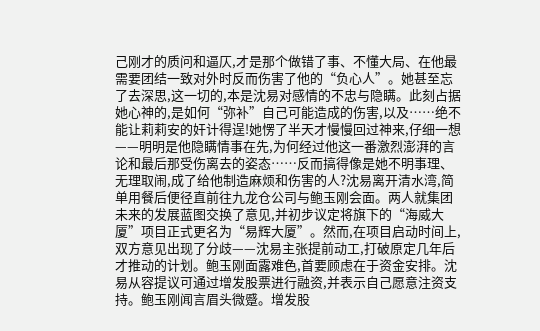己刚才的质问和逼仄,才是那个做错了事、不懂大局、在他最需要团结一致对外时反而伤害了他的“负心人”。她甚至忘了去深思,这一切的,本是沈易对感情的不忠与隐瞒。此刻占据她心神的,是如何“弥补”自己可能造成的伤害,以及……绝不能让莉莉安的奸计得逞!她愣了半天才慢慢回过神来,仔细一想——明明是他隐瞒情事在先,为何经过他这一番激烈澎湃的言论和最后那受伤离去的姿态……反而搞得像是她不明事理、无理取闹,成了给他制造麻烦和伤害的人?沈易离开清水湾,简单用餐后便径直前往九龙仓公司与鲍玉刚会面。两人就集团未来的发展蓝图交换了意见,并初步议定将旗下的“海威大厦”项目正式更名为“易辉大厦”。然而,在项目启动时间上,双方意见出现了分歧——沈易主张提前动工,打破原定几年后才推动的计划。鲍玉刚面露难色,首要顾虑在于资金安排。沈易从容提议可通过增发股票进行融资,并表示自己愿意注资支持。鲍玉刚闻言眉头微蹙。增发股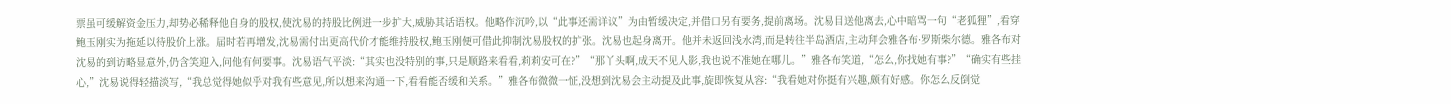票虽可缓解资金压力,却势必稀释他自身的股权,使沈易的持股比例进一步扩大,威胁其话语权。他略作沉吟,以“此事还需详议”为由暂缓决定,并借口另有要务,提前离场。沈易目送他离去,心中暗骂一句“老狐狸”,看穿鲍玉刚实为拖延以待股价上涨。届时若再增发,沈易需付出更高代价才能维持股权,鲍玉刚便可借此抑制沈易股权的扩张。沈易也起身离开。他并未返回浅水湾,而是转往半岛酒店,主动拜会雅各布·罗斯柴尔德。雅各布对沈易的到访略显意外,仍含笑迎入,问他有何要事。沈易语气平淡:“其实也没特别的事,只是顺路来看看,莉莉安可在?”“那丫头啊,成天不见人影,我也说不准她在哪儿。”雅各布笑道,“怎么,你找她有事?”“确实有些挂心,”沈易说得轻描淡写,“我总觉得她似乎对我有些意见,所以想来沟通一下,看看能否缓和关系。”雅各布微微一怔,没想到沈易会主动提及此事,旋即恢复从容:“我看她对你挺有兴趣,颇有好感。你怎么反倒觉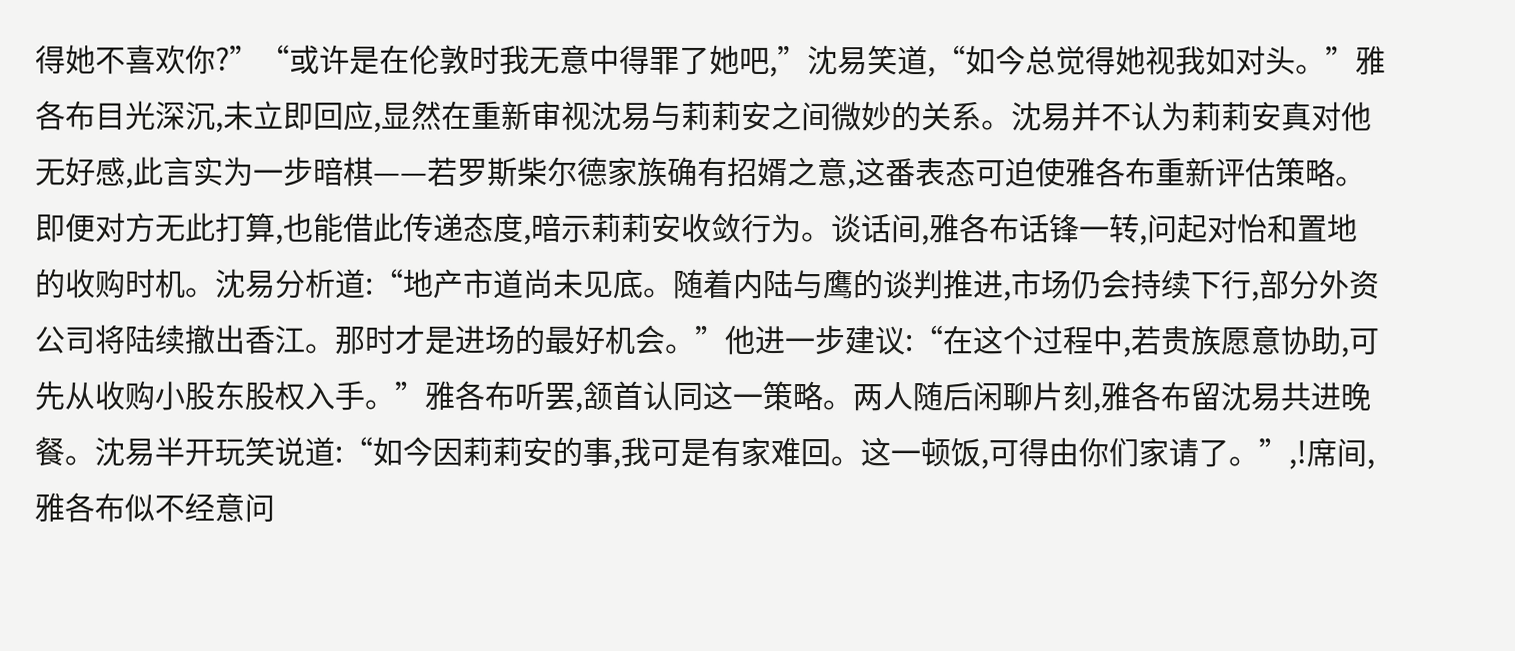得她不喜欢你?”“或许是在伦敦时我无意中得罪了她吧,”沈易笑道,“如今总觉得她视我如对头。”雅各布目光深沉,未立即回应,显然在重新审视沈易与莉莉安之间微妙的关系。沈易并不认为莉莉安真对他无好感,此言实为一步暗棋——若罗斯柴尔德家族确有招婿之意,这番表态可迫使雅各布重新评估策略。即便对方无此打算,也能借此传递态度,暗示莉莉安收敛行为。谈话间,雅各布话锋一转,问起对怡和置地的收购时机。沈易分析道:“地产市道尚未见底。随着内陆与鹰的谈判推进,市场仍会持续下行,部分外资公司将陆续撤出香江。那时才是进场的最好机会。”他进一步建议:“在这个过程中,若贵族愿意协助,可先从收购小股东股权入手。”雅各布听罢,颔首认同这一策略。两人随后闲聊片刻,雅各布留沈易共进晚餐。沈易半开玩笑说道:“如今因莉莉安的事,我可是有家难回。这一顿饭,可得由你们家请了。”,!席间,雅各布似不经意问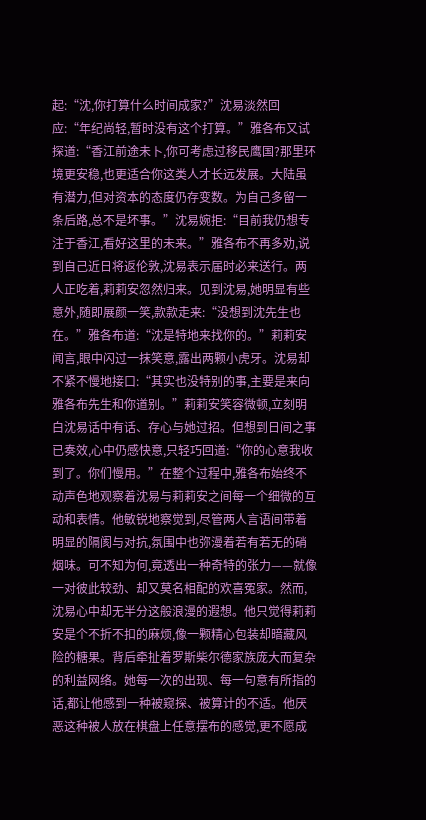起:“沈,你打算什么时间成家?”沈易淡然回应:“年纪尚轻,暂时没有这个打算。”雅各布又试探道:“香江前途未卜,你可考虑过移民鹰国?那里环境更安稳,也更适合你这类人才长远发展。大陆虽有潜力,但对资本的态度仍存变数。为自己多留一条后路,总不是坏事。”沈易婉拒:“目前我仍想专注于香江,看好这里的未来。”雅各布不再多劝,说到自己近日将返伦敦,沈易表示届时必来送行。两人正吃着,莉莉安忽然归来。见到沈易,她明显有些意外,随即展颜一笑,款款走来:“没想到沈先生也在。”雅各布道:“沈是特地来找你的。”莉莉安闻言,眼中闪过一抹笑意,露出两颗小虎牙。沈易却不紧不慢地接口:“其实也没特别的事,主要是来向雅各布先生和你道别。”莉莉安笑容微顿,立刻明白沈易话中有话、存心与她过招。但想到日间之事已奏效,心中仍感快意,只轻巧回道:“你的心意我收到了。你们慢用。”在整个过程中,雅各布始终不动声色地观察着沈易与莉莉安之间每一个细微的互动和表情。他敏锐地察觉到,尽管两人言语间带着明显的隔阂与对抗,氛围中也弥漫着若有若无的硝烟味。可不知为何,竟透出一种奇特的张力——就像一对彼此较劲、却又莫名相配的欢喜冤家。然而,沈易心中却无半分这般浪漫的遐想。他只觉得莉莉安是个不折不扣的麻烦,像一颗精心包装却暗藏风险的糖果。背后牵扯着罗斯柴尔德家族庞大而复杂的利益网络。她每一次的出现、每一句意有所指的话,都让他感到一种被窥探、被算计的不适。他厌恶这种被人放在棋盘上任意摆布的感觉,更不愿成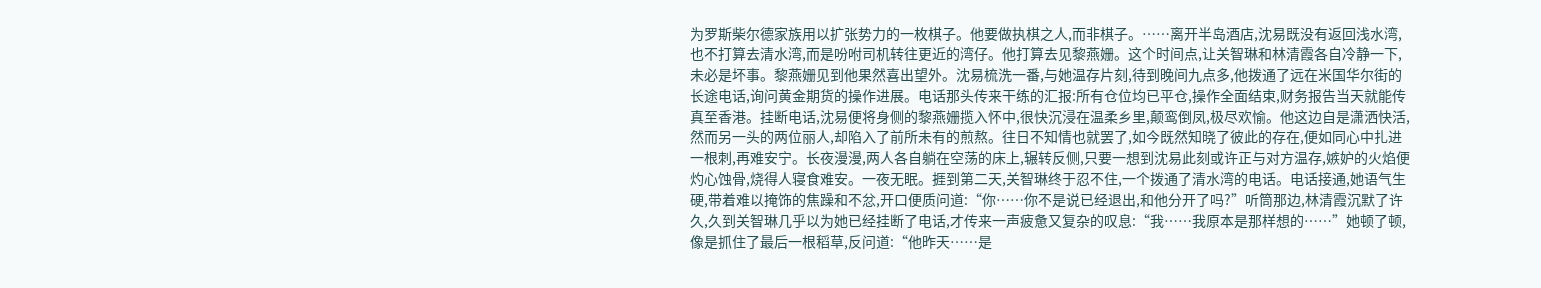为罗斯柴尔德家族用以扩张势力的一枚棋子。他要做执棋之人,而非棋子。……离开半岛酒店,沈易既没有返回浅水湾,也不打算去清水湾,而是吩咐司机转往更近的湾仔。他打算去见黎燕姗。这个时间点,让关智琳和林清霞各自冷静一下,未必是坏事。黎燕姗见到他果然喜出望外。沈易梳洗一番,与她温存片刻,待到晚间九点多,他拨通了远在米国华尔街的长途电话,询问黄金期货的操作进展。电话那头传来干练的汇报:所有仓位均已平仓,操作全面结束,财务报告当天就能传真至香港。挂断电话,沈易便将身侧的黎燕姗揽入怀中,很快沉浸在温柔乡里,颠鸾倒凤,极尽欢愉。他这边自是潇洒快活,然而另一头的两位丽人,却陷入了前所未有的煎熬。往日不知情也就罢了,如今既然知晓了彼此的存在,便如同心中扎进一根刺,再难安宁。长夜漫漫,两人各自躺在空荡的床上,辗转反侧,只要一想到沈易此刻或许正与对方温存,嫉妒的火焰便灼心蚀骨,烧得人寝食难安。一夜无眠。捱到第二天,关智琳终于忍不住,一个拨通了清水湾的电话。电话接通,她语气生硬,带着难以掩饰的焦躁和不忿,开口便质问道:“你……你不是说已经退出,和他分开了吗?”听筒那边,林清霞沉默了许久,久到关智琳几乎以为她已经挂断了电话,才传来一声疲惫又复杂的叹息:“我……我原本是那样想的……”她顿了顿,像是抓住了最后一根稻草,反问道:“他昨天……是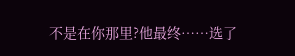不是在你那里?他最终……选了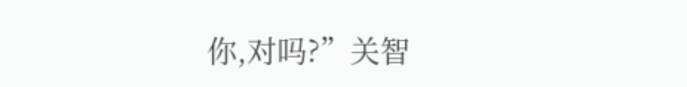你,对吗?”关智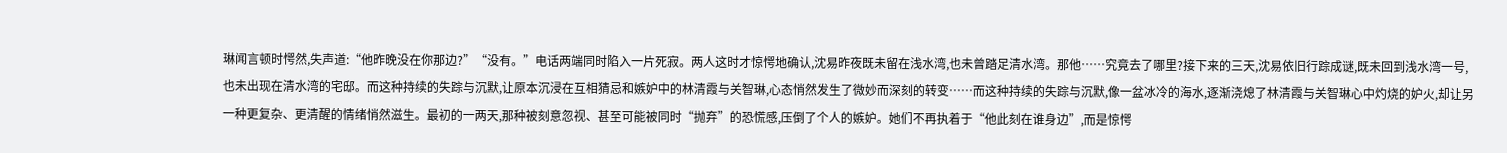琳闻言顿时愕然,失声道:“他昨晚没在你那边?”“没有。”电话两端同时陷入一片死寂。两人这时才惊愕地确认,沈易昨夜既未留在浅水湾,也未曾踏足清水湾。那他……究竟去了哪里?接下来的三天,沈易依旧行踪成谜,既未回到浅水湾一号,也未出现在清水湾的宅邸。而这种持续的失踪与沉默,让原本沉浸在互相猜忌和嫉妒中的林清霞与关智琳,心态悄然发生了微妙而深刻的转变……而这种持续的失踪与沉默,像一盆冰冷的海水,逐渐浇熄了林清霞与关智琳心中灼烧的妒火,却让另一种更复杂、更清醒的情绪悄然滋生。最初的一两天,那种被刻意忽视、甚至可能被同时“抛弃”的恐慌感,压倒了个人的嫉妒。她们不再执着于“他此刻在谁身边”,而是惊愕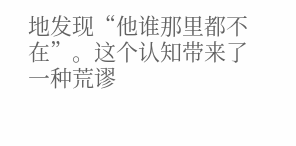地发现“他谁那里都不在”。这个认知带来了一种荒谬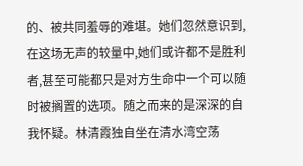的、被共同羞辱的难堪。她们忽然意识到,在这场无声的较量中,她们或许都不是胜利者,甚至可能都只是对方生命中一个可以随时被搁置的选项。随之而来的是深深的自我怀疑。林清霞独自坐在清水湾空荡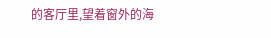的客厅里,望着窗外的海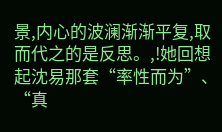景,内心的波澜渐渐平复,取而代之的是反思。,!她回想起沈易那套“率性而为”、“真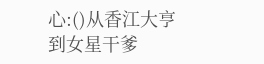心:()从香江大亨到女星干爹